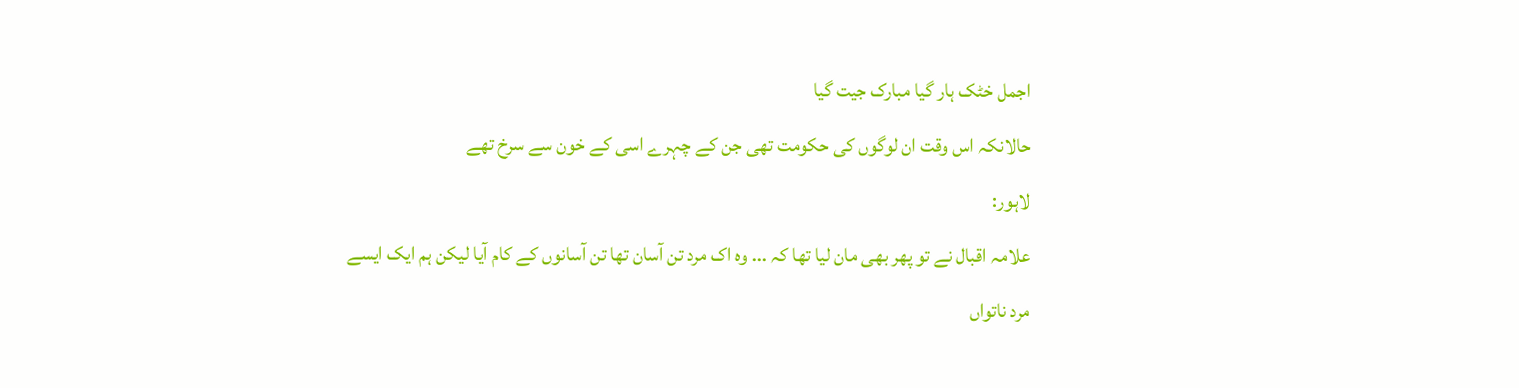اجمل خٹک ہار گیا مبارک جیت گیا
حالانکہ اس وقت ان لوگوں کی حکومت تھی جن کے چہرے اسی کے خون سے سرخ تھے
لاہور:
علامہ اقبال نے تو پھر بھی مان لیا تھا کہ ... وہ اک مرد تن آسان تھا تن آسانوں کے کام آیا لیکن ہم ایک ایسے مرد ناتواں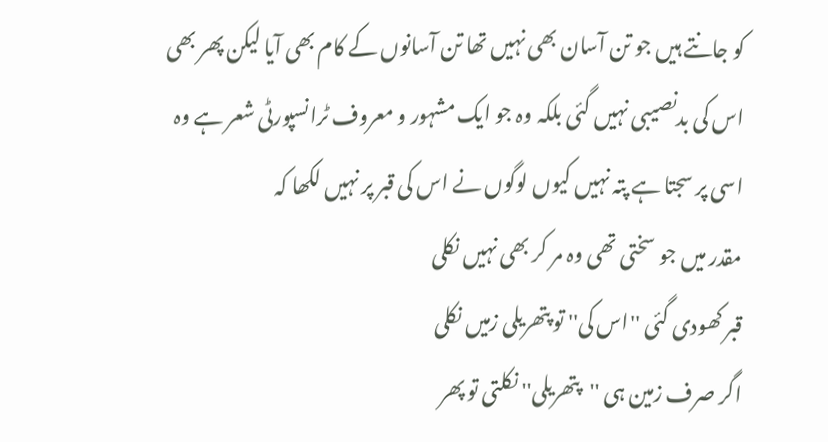کو جانتے ہیں جو تن آسان بھی نہیں تھا تن آسانوں کے کام بھی آیا لیکن پھر بھی اس کی بدنصیبی نہیں گئی بلکہ وہ جو ایک مشہور و معروف ٹرانسپورٹی شعر ہے وہ اسی پر سجتا ہے پتہ نہیں کیوں لوگوں نے اس کی قبر پر نہیں لکھا کہ
مقدر میں جو سختی تھی وہ مر کر بھی نہیں نکلی
قبر کھودی گئی ''اس کی'' تو پتھریلی زمیں نکلی
اگر صرف زمین ہی ''پتھریلی'' نکلتی تو پھر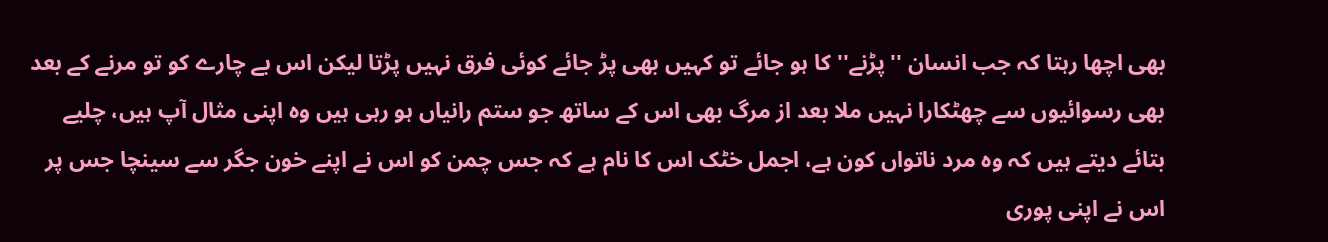بھی اچھا رہتا کہ جب انسان ''پڑنے'' کا ہو جائے تو کہیں بھی پڑ جائے کوئی فرق نہیں پڑتا لیکن اس بے چارے کو تو مرنے کے بعد بھی رسوائیوں سے چھٹکارا نہیں ملا بعد از مرگ بھی اس کے ساتھ جو ستم رانیاں ہو رہی ہیں وہ اپنی مثال آپ ہیں، چلیے بتائے دیتے ہیں کہ وہ مرد ناتواں کون ہے، اجمل خٹک اس کا نام ہے کہ جس چمن کو اس نے اپنے خون جگر سے سینچا جس پر اس نے اپنی پوری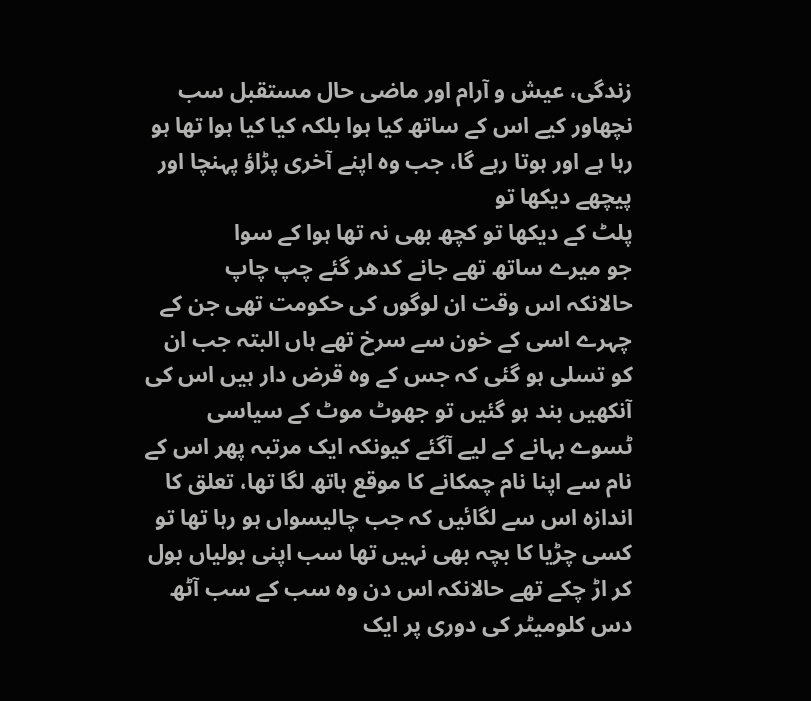زندگی، عیش و آرام اور ماضی حال مستقبل سب نچھاور کیے اس کے ساتھ کیا ہوا بلکہ کیا کیا ہوا تھا ہو رہا ہے اور ہوتا رہے گا، جب وہ اپنے آخری پڑاؤ پہنچا اور پیچھے دیکھا تو
پلٹ کے دیکھا تو کچھ بھی نہ تھا ہوا کے سوا
جو میرے ساتھ تھے جانے کدھر گئے چپ چاپ
حالانکہ اس وقت ان لوگوں کی حکومت تھی جن کے چہرے اسی کے خون سے سرخ تھے ہاں البتہ جب ان کو تسلی ہو گئی کہ جس کے وہ قرض دار ہیں اس کی آنکھیں بند ہو گئیں تو جھوٹ موٹ کے سیاسی ٹسوے بہانے کے لیے آگئے کیونکہ ایک مرتبہ پھر اس کے نام سے اپنا نام چمکانے کا موقع ہاتھ لگا تھا، تعلق کا اندازہ اس سے لگائیں کہ جب چالیسواں ہو رہا تھا تو کسی چڑیا کا بچہ بھی نہیں تھا سب اپنی بولیاں بول کر اڑ چکے تھے حالانکہ اس دن وہ سب کے سب آٹھ دس کلومیٹر کی دوری پر ایک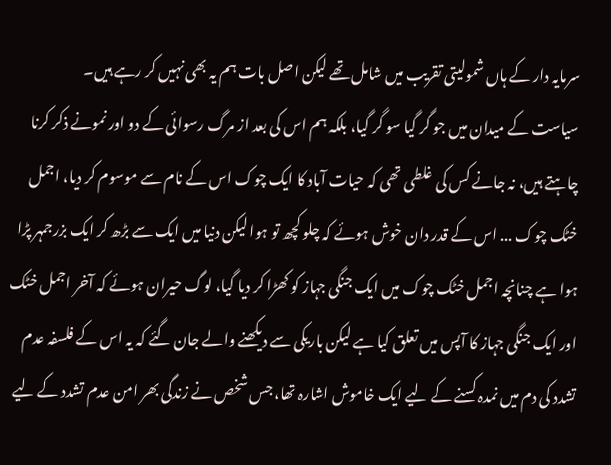سرمایہ دار کے ہاں شمولیتی تقریب میں شامل تھے لیکن اصل بات ہم یہ بھی نہیں کر رہے ہیں۔
سیاست کے میدان میں جو گر گیا سو گر گیا، بلکہ ہم اس کی بعد از مرگ رسوائی کے دو اور نمونے ذکر کرنا چاہتے ہیں، نہ جانے کس کی غلطی تھی کہ حیات آباد کا ایک چوک اس کے نام سے موسوم کر دیا، اجمل خٹک چوک ... اس کے قدر دان خوش ہوئے کہ چلو کچھ تو ہوا لیکن دنیا میں ایک سے بڑھ کر ایک بزرجمہر پڑا ہوا ہے چنانچہ اجمل خٹک چوک میں ایک جنگی جہاز کو کھڑا کر دیا گیا، لوگ حیران ہوئے کہ آخر اجمل خٹک اور ایک جنگی جہاز کا آپس میں تعلق کیا ہے لیکن باریکی سے دیکھنے والے جان گئے کہ یہ اس کے فلسفہ عدم تشدد کی دم میں نمدہ کسنے کے لیے ایک خاموش اشارہ تھا، جس شخص نے زندگی بھر امن عدم تشدد کے لیے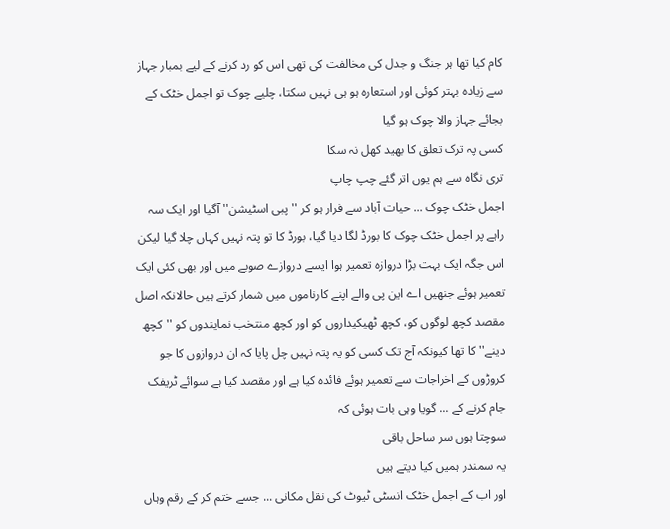کام کیا تھا ہر جنگ و جدل کی مخالفت کی تھی اس کو رد کرنے کے لیے بمبار جہاز سے زیادہ بہتر کوئی اور استعارہ ہو ہی نہیں سکتا، چلیے چوک تو اجمل خٹک کے بجائے جہاز والا چوک ہو گیا
کسی پہ ترک تعلق کا بھید کھل نہ سکا
تری نگاہ سے ہم یوں اتر گئے چپ چاپ
اجمل خٹک چوک ... حیات آباد سے فرار ہو کر ''پبی اسٹیشن'' آگیا اور ایک سہ راہے پر اجمل خٹک چوک کا بورڈ لگا دیا گیا، بورڈ کا تو پتہ نہیں کہاں چلا گیا لیکن اس جگہ ایک بہت بڑا دروازہ تعمیر ہوا ایسے دروازے صوبے میں اور بھی کئی ایک تعمیر ہوئے جنھیں اے این پی والے اپنے کارناموں میں شمار کرتے ہیں حالانکہ اصل مقصد کچھ لوگوں کو، کچھ ٹھیکیداروں کو اور کچھ منتخب نمایندوں کو ''کچھ دینے'' کا تھا کیونکہ آج تک کسی کو یہ پتہ نہیں چل پایا کہ ان دروازوں کا جو کروڑوں کے اخراجات سے تعمیر ہوئے فائدہ کیا ہے اور مقصد کیا ہے سوائے ٹریفک جام کرنے کے ... گویا وہی بات ہوئی کہ
سوچتا ہوں سر ساحل باقی
یہ سمندر ہمیں کیا دیتے ہیں
اور اب کے اجمل خٹک انسٹی ٹیوٹ کی نقل مکانی ... جسے ختم کر کے رقم وہاں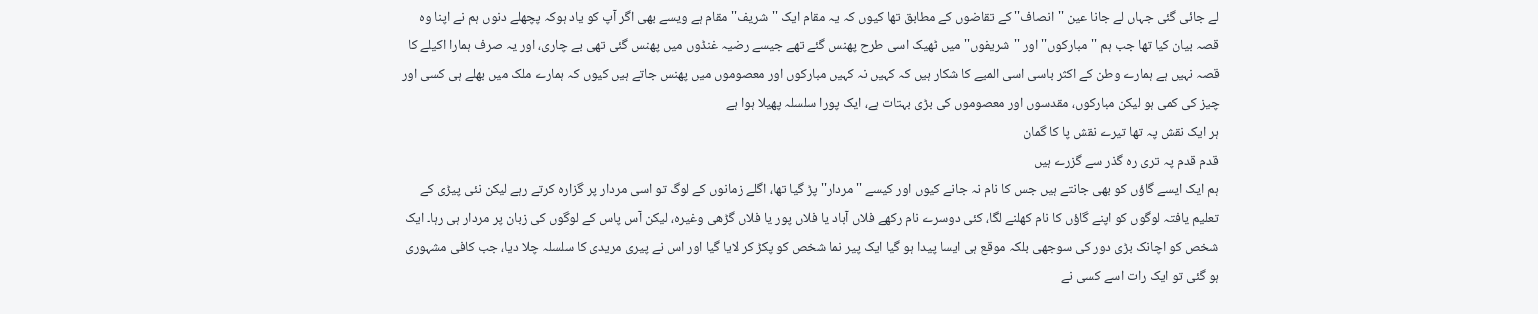لے جائی گئی جہاں لے جانا عین ''انصاف'' کے تقاضوں کے مطابق تھا کیوں کہ یہ مقام ایک ''شریف'' مقام ہے ویسے بھی اگر آپ کو یاد ہوکہ پچھلے دنوں ہم نے اپنا وہ قصہ بیان کیا تھا جب ہم ''مبارکوں'' اور ''شریفوں'' میں ٹھیک اسی طرح پھنس گئے تھے جیسے رضیہ غنڈوں میں پھنس گئی تھی بے چاری، اور یہ صرف ہمارا اکیلے کا قصہ نہیں ہے ہمارے وطن کے اکثر باسی اسی المیے کا شکار ہیں کہ کہیں نہ کہیں مبارکوں اور معصوموں میں پھنس جاتے ہیں کیوں کہ ہمارے ملک میں بھلے ہی کسی اور چیز کی کمی ہو لیکن مبارکوں، مقدسوں اور معصوموں کی بڑی بہتات ہے، ایک پورا سلسلہ پھیلا ہوا ہے
ہر ایک نقش پہ تھا تیرے نقش پا کا گمان
قدم قدم پہ تری رہ گذر سے گزرے ہیں
ہم ایک ایسے گاؤں کو بھی جانتے ہیں جس کا نام نہ جانے کیوں اور کیسے ''مردار'' پڑ گیا تھا، اگلے زمانوں کے لوگ تو اسی مردار پر گزارہ کرتے رہے لیکن نئی پیڑی کے تعلیم یافتہ لوگوں کو اپنے گاؤں کا نام کھلنے لگا، کئی دوسرے نام رکھے فلاں آباد یا فلاں پور یا فلاں گڑھی وغیرہ، لیکن آس پاس کے لوگوں کی زبان پر مردار ہی رہا۔ ایک شخص کو اچانک بڑی دور کی سوجھی بلکہ موقع ہی ایسا پیدا ہو گیا ایک پیر نما شخص کو پکڑ کر لایا گیا اور اس نے پیری مریدی کا سلسلہ چلا دیا، جب کافی مشہوری ہو گئی تو ایک رات اسے کسی نے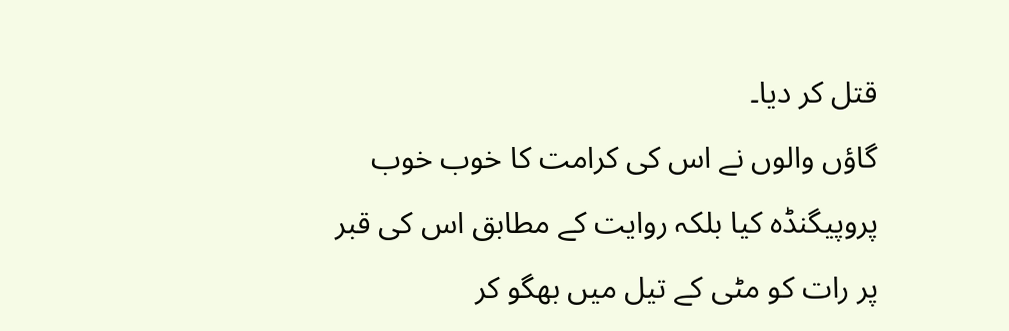قتل کر دیا۔
گاؤں والوں نے اس کی کرامت کا خوب خوب پروپیگنڈہ کیا بلکہ روایت کے مطابق اس کی قبر پر رات کو مٹی کے تیل میں بھگو کر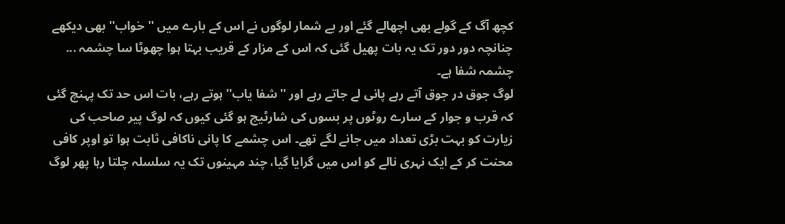کچھ آگ کے گولے بھی اچھالے گئے اور بے شمار لوگوں نے اس کے بارے میں ''خواب'' بھی دیکھے چنانچہ دور دور تک یہ بات پھیل گئی کہ اس کے مزار کے قریب بہتا ہوا چھوٹا سا چشمہ ... چشمہ شفا ہے۔
لوگ جوق در جوق آتے رہے پانی لے جاتے رہے اور ''شفا یاب'' ہوتے رہے، بات اس حد تک پہنچ گئی کہ قرب و جوار کے سارے روٹوں پر بسوں کی شارٹیج ہو گئی کیوں کہ لوگ پیر صاحب کی زیارت کو بہت بڑی تعداد میں جانے لگے تھے۔ اس چشمے کا پانی ناکافی ثابت ہوا تو اوپر کافی محنت کر کے ایک نہری نالے کو اس میں گرایا گیا، چند مہینوں تک یہ سلسلہ چلتا رہا پھر لوگ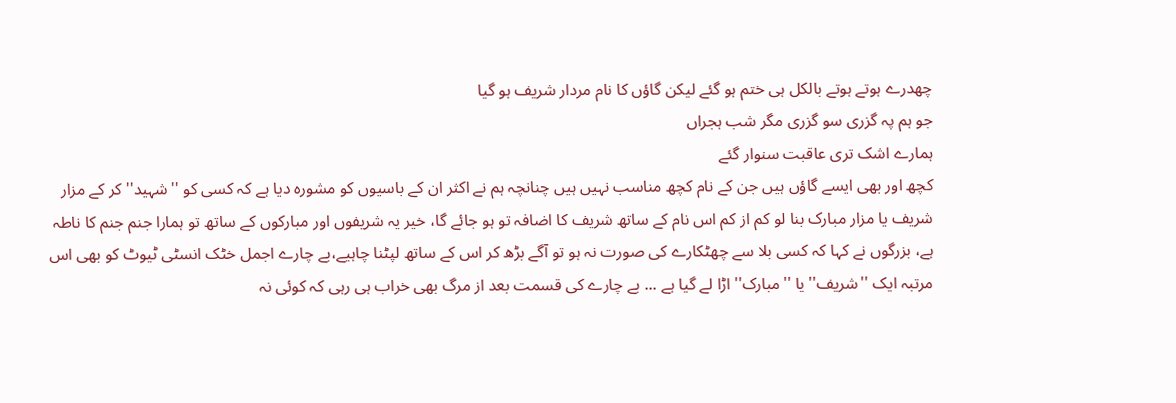چھدرے ہوتے ہوتے بالکل ہی ختم ہو گئے لیکن گاؤں کا نام مردار شریف ہو گیا
جو ہم پہ گزری سو گزری مگر شب ہجراں
ہمارے اشک تری عاقبت سنوار گئے
کچھ اور بھی ایسے گاؤں ہیں جن کے نام کچھ مناسب نہیں ہیں چنانچہ ہم نے اکثر ان کے باسیوں کو مشورہ دیا ہے کہ کسی کو ''شہید'' کر کے مزار شریف یا مزار مبارک بنا لو کم از کم اس نام کے ساتھ شریف کا اضافہ تو ہو جائے گا، خیر یہ شریفوں اور مبارکوں کے ساتھ تو ہمارا جنم جنم کا ناطہ ہے، بزرگوں نے کہا کہ کسی بلا سے چھٹکارے کی صورت نہ ہو تو آگے بڑھ کر اس کے ساتھ لپٹنا چاہیے،بے چارے اجمل خٹک انسٹی ٹیوٹ کو بھی اس مرتبہ ایک ''شریف'' یا ''مبارک'' اڑا لے گیا ہے ... بے چارے کی قسمت بعد از مرگ بھی خراب ہی رہی کہ کوئی نہ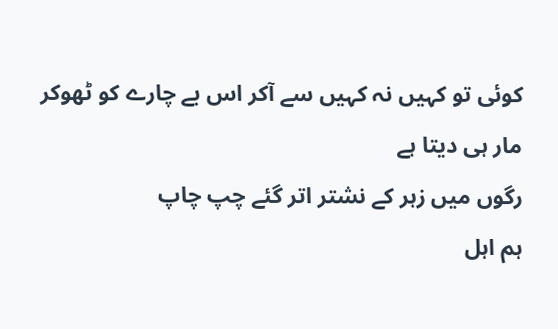کوئی تو کہیں نہ کہیں سے آکر اس بے چارے کو ٹھوکر مار ہی دیتا ہے
رگوں میں زہر کے نشتر اتر گئے چپ چاپ
ہم اہل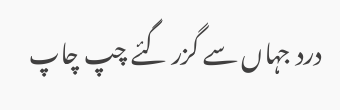درد جہاں سے گزر گئے چپ چاپ